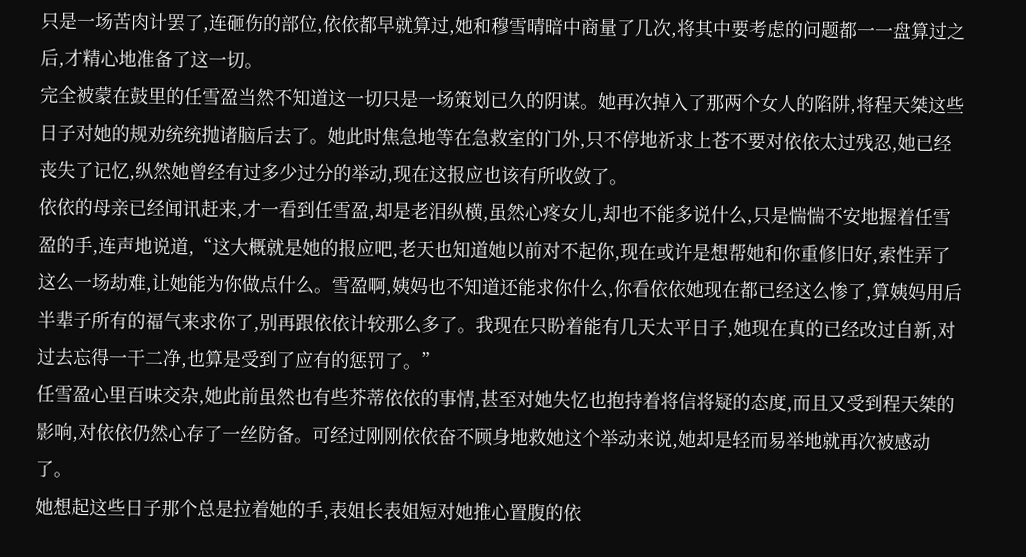只是一场苦肉计罢了,连砸伤的部位,依依都早就算过,她和穆雪晴暗中商量了几次,将其中要考虑的问题都一一盘算过之后,才精心地准备了这一切。
完全被蒙在鼓里的任雪盈当然不知道这一切只是一场策划已久的阴谋。她再次掉入了那两个女人的陷阱,将程天桀这些日子对她的规劝统统抛诸脑后去了。她此时焦急地等在急救室的门外,只不停地祈求上苍不要对依依太过残忍,她已经丧失了记忆,纵然她曾经有过多少过分的举动,现在这报应也该有所收敛了。
依依的母亲已经闻讯赶来,才一看到任雪盈,却是老泪纵横,虽然心疼女儿,却也不能多说什么,只是惴惴不安地握着任雪盈的手,连声地说道,“这大概就是她的报应吧,老天也知道她以前对不起你,现在或许是想帮她和你重修旧好,索性弄了这么一场劫难,让她能为你做点什么。雪盈啊,姨妈也不知道还能求你什么,你看依依她现在都已经这么惨了,算姨妈用后半辈子所有的福气来求你了,别再跟依依计较那么多了。我现在只盼着能有几天太平日子,她现在真的已经改过自新,对过去忘得一干二净,也算是受到了应有的惩罚了。”
任雪盈心里百味交杂,她此前虽然也有些芥蒂依依的事情,甚至对她失忆也抱持着将信将疑的态度,而且又受到程天桀的影响,对依依仍然心存了一丝防备。可经过刚刚依依奋不顾身地救她这个举动来说,她却是轻而易举地就再次被感动了。
她想起这些日子那个总是拉着她的手,表姐长表姐短对她推心置腹的依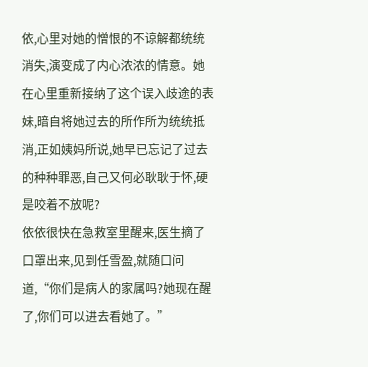依,心里对她的憎恨的不谅解都统统消失,演变成了内心浓浓的情意。她在心里重新接纳了这个误入歧途的表妹,暗自将她过去的所作所为统统抵消,正如姨妈所说,她早已忘记了过去的种种罪恶,自己又何必耿耿于怀,硬是咬着不放呢?
依依很快在急救室里醒来,医生摘了口罩出来,见到任雪盈,就随口问道,“你们是病人的家属吗?她现在醒了,你们可以进去看她了。”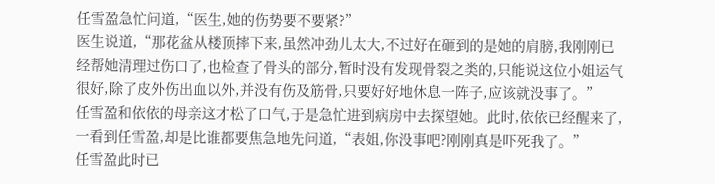任雪盈急忙问道,“医生,她的伤势要不要紧?”
医生说道,“那花盆从楼顶摔下来,虽然冲劲儿太大,不过好在砸到的是她的肩膀,我刚刚已经帮她清理过伤口了,也检查了骨头的部分,暂时没有发现骨裂之类的,只能说这位小姐运气很好,除了皮外伤出血以外,并没有伤及筋骨,只要好好地休息一阵子,应该就没事了。”
任雪盈和依依的母亲这才松了口气,于是急忙进到病房中去探望她。此时,依依已经醒来了,一看到任雪盈,却是比谁都要焦急地先问道,“表姐,你没事吧?刚刚真是吓死我了。”
任雪盈此时已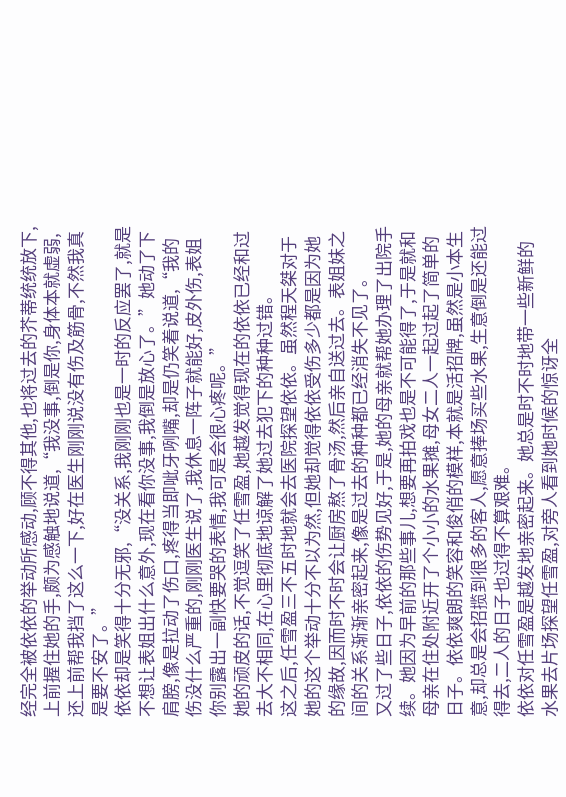经完全被依依的举动所感动,顾不得其他,也将过去的芥蒂统统放下,上前握住她的手,颇为感触地说道,“我没事,倒是你,身体本就虚弱,还上前帮我挡了这么一下,好在医生刚刚说没有伤及筋骨,不然我真是要不安了。”
依依却是笑得十分无邪,“没关系,我刚刚也是一时的反应罢了,就是不想让表姐出什么意外,现在看你没事,我倒是放心了。”她动了下肩膀,像是拉动了伤口,疼得当即呲牙咧嘴,却是仍笑着说道,“我的伤没什么严重的,刚刚医生说了,我休息一阵子就能好,皮外伤,表姐你别露出一副快要哭的表情,我可是会很心疼呢。”
她的顽皮的话,不觉逗笑了任雪盈,她越发觉得现在的依依已经和过去大不相同,在心里彻底地谅解了她过去犯下的种种过错。
这之后,任雪盈三不五时地就会去医院探望依依。虽然程天桀对于她的这个举动十分不以为然,但她却觉得依依受伤多少都是因为她的缘故,因而时不时会让厨房熬了骨汤,然后亲自送过去。表姐妹之间的关系渐渐亲密起来,像是过去的种种都已经消失不见了。
又过了些日子,依依的伤势见好,于是,她的母亲就帮她办理了出院手续。她因为早前的那些事儿,想要再拍戏也是不可能得了,于是就和母亲在住处附近开了个小小的水果摊,母女二人一起过起了简单的日子。依依爽朗的笑容和俊俏的模样,本就是活招牌,虽然是小本生意,却总是会招揽到很多的客人,愿意捧场买些水果,生意倒是还能过得去,二人的日子也过得不算艰难。
依依对任雪盈是越发地亲密起来。她总是时不时地带一些新鲜的水果去片场探望任雪盈,对旁人看到她时候的惊讶全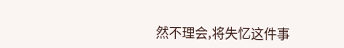然不理会,将失忆这件事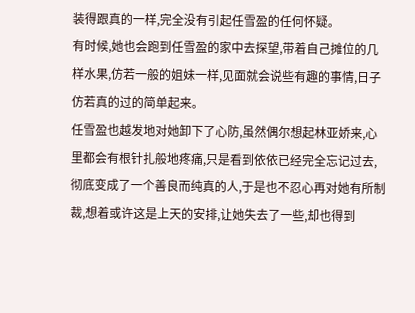装得跟真的一样,完全没有引起任雪盈的任何怀疑。
有时候,她也会跑到任雪盈的家中去探望,带着自己摊位的几样水果,仿若一般的姐妹一样,见面就会说些有趣的事情,日子仿若真的过的简单起来。
任雪盈也越发地对她卸下了心防,虽然偶尔想起林亚娇来,心里都会有根针扎般地疼痛,只是看到依依已经完全忘记过去,彻底变成了一个善良而纯真的人,于是也不忍心再对她有所制裁,想着或许这是上天的安排,让她失去了一些,却也得到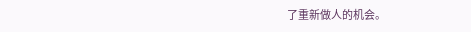了重新做人的机会。